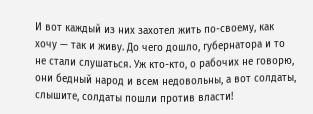И вот каждый из них захотел жить по-своему, как хочу — так и живу. До чего дошло, губернатора и то не стали слушаться. Уж кто-кто, о рабочих не говорю, они бедный народ и всем недовольны, а вот солдаты, слышите, солдаты пошли против власти!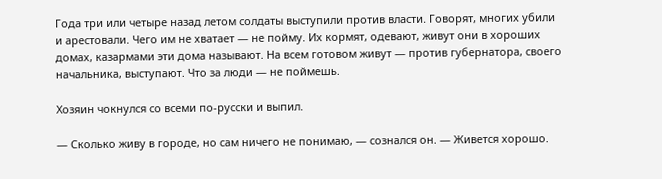Года три или четыре назад летом солдаты выступили против власти. Говорят, многих убили и арестовали. Чего им не хватает — не пойму. Их кормят, одевают, живут они в хороших домах, казармами эти дома называют. На всем готовом живут — против губернатора, своего начальника, выступают. Что за люди — не поймешь.

Хозяин чокнулся со всеми по-русски и выпил.

— Сколько живу в городе, но сам ничего не понимаю, — сознался он. — Живется хорошо.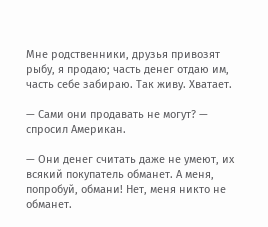Мне родственники, друзья привозят рыбу, я продаю; часть денег отдаю им, часть себе забираю. Так живу. Хватает.

— Сами они продавать не могут? — спросил Американ.

— Они денег считать даже не умеют, их всякий покупатель обманет. А меня, попробуй, обмани! Нет, меня никто не обманет.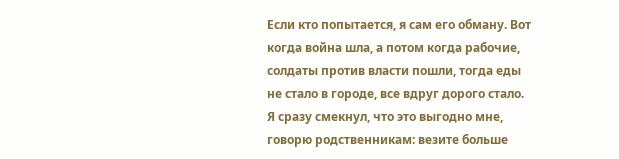Если кто попытается, я сам его обману. Вот когда война шла, а потом когда рабочие, солдаты против власти пошли, тогда еды не стало в городе, все вдруг дорого стало. Я сразу смекнул, что это выгодно мне, говорю родственникам: везите больше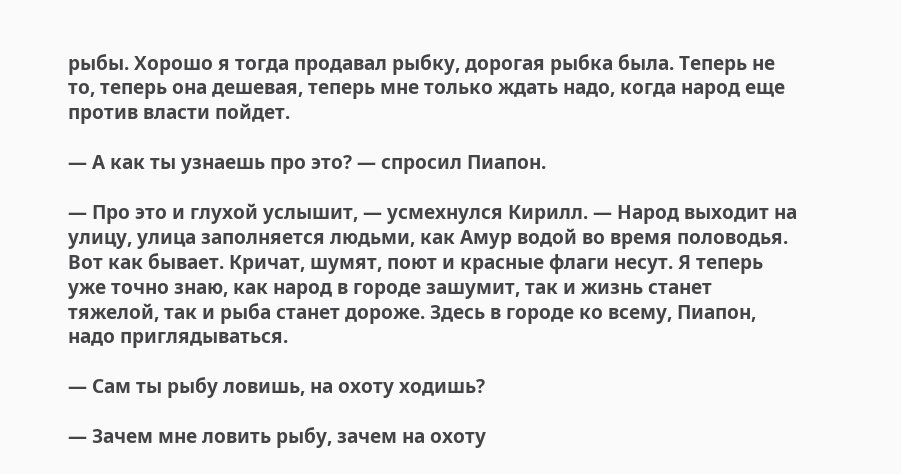рыбы. Хорошо я тогда продавал рыбку, дорогая рыбка была. Теперь не то, теперь она дешевая, теперь мне только ждать надо, когда народ еще против власти пойдет.

— А как ты узнаешь про это? — спросил Пиапон.

— Про это и глухой услышит, — усмехнулся Кирилл. — Народ выходит на улицу, улица заполняется людьми, как Амур водой во время половодья. Вот как бывает. Кричат, шумят, поют и красные флаги несут. Я теперь уже точно знаю, как народ в городе зашумит, так и жизнь станет тяжелой, так и рыба станет дороже. Здесь в городе ко всему, Пиапон, надо приглядываться.

— Сам ты рыбу ловишь, на охоту ходишь?

— Зачем мне ловить рыбу, зачем на охоту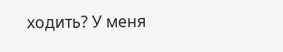ходить? У меня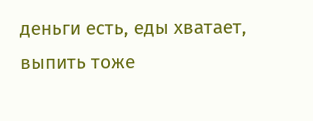деньги есть, еды хватает, выпить тоже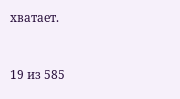хватает.



19 из 585